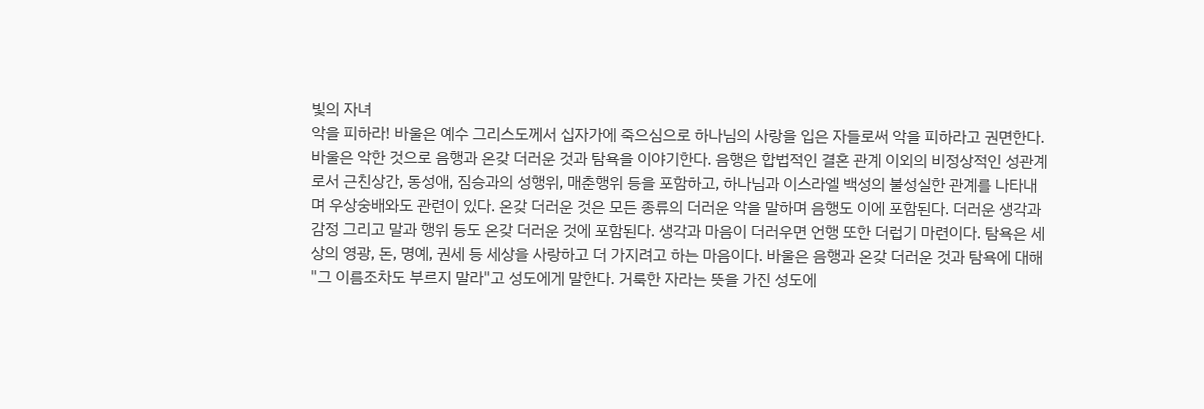빛의 자녀
악을 피하라! 바울은 예수 그리스도께서 십자가에 죽으심으로 하나님의 사랑을 입은 자들로써 악을 피하라고 권면한다. 바울은 악한 것으로 음행과 온갖 더러운 것과 탐욕을 이야기한다. 음행은 합법적인 결혼 관계 이외의 비정상적인 성관계로서 근친상간, 동성애, 짐승과의 성행위, 매춘행위 등을 포함하고, 하나님과 이스라엘 백성의 불성실한 관계를 나타내며 우상숭배와도 관련이 있다. 온갖 더러운 것은 모든 종류의 더러운 악을 말하며 음행도 이에 포함된다. 더러운 생각과 감정 그리고 말과 행위 등도 온갖 더러운 것에 포함된다. 생각과 마음이 더러우면 언행 또한 더럽기 마련이다. 탐욕은 세상의 영광, 돈, 명예, 권세 등 세상을 사랑하고 더 가지려고 하는 마음이다. 바울은 음행과 온갖 더러운 것과 탐욕에 대해 "그 이름조차도 부르지 말라"고 성도에게 말한다. 거룩한 자라는 뜻을 가진 성도에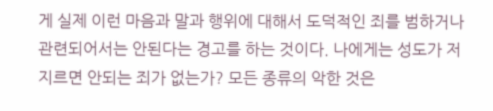게 실제 이런 마음과 말과 행위에 대해서 도덕적인 죄를 범하거나 관련되어서는 안된다는 경고를 하는 것이다. 나에게는 성도가 저지르면 안되는 죄가 없는가? 모든 종류의 악한 것은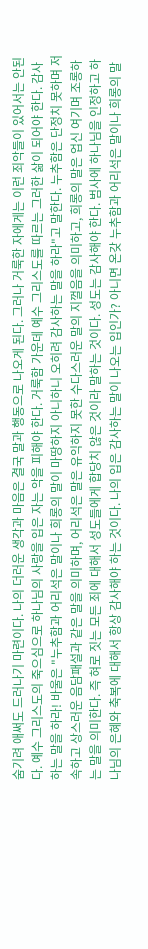숨기려 애써도 드러나기 마련이다. 나의 더러운 생각과 마음은 결국 말과 행동으로 나오게 된다. 그러나 거룩한 자에게는 이런 죄악들이 있어서는 안된다. 예수 그리스도의 죽으심으로 하나님의 사랑을 입은 자는 악을 피해야 한다. 거룩함 가운데 예수 그리스도를 따르는 그러한 삶이 되어야 한다. 감사하는 말을 하라! 바울은 "누추함과 어리석은 말이나 희롱의 말이 마땅하지 아니하니 오히려 감사하는 말을 하라"고 말한다. 누추함은 단정치 못하며 저속하고 상스러운 음담패설과 같은 말을 의미하며, 어리석은 말은 유익하지 못한 수다스러운 말의 지껄음을 의미하고, 희롱의 말은 업신 여기며 조롱하는 말을 의미한다. 즉 혀로 짓는 모든 죄에 대해서 성도들에게 합당치 않은 것이라 말하는 것이다. 성도는 감사해야 한다. 범사에 하나님을 인정하고 하나님의 은혜와 축복에 대해서 항상 감사해야 하는 것이다. 나의 입은 감사하는 말이 나오는 입인가? 아니면 온갖 누추함과 어리석은 말이나 희롱의 말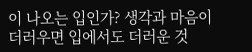이 나오는 입인가? 생각과 마음이 더러우면 입에서도 더러운 것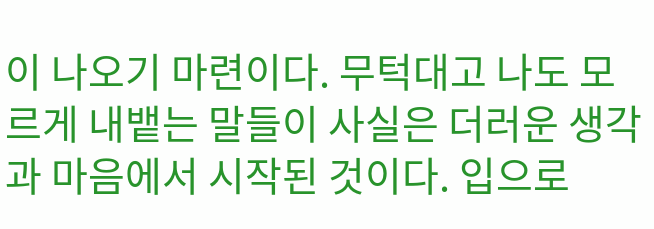이 나오기 마련이다. 무턱대고 나도 모르게 내뱉는 말들이 사실은 더러운 생각과 마음에서 시작된 것이다. 입으로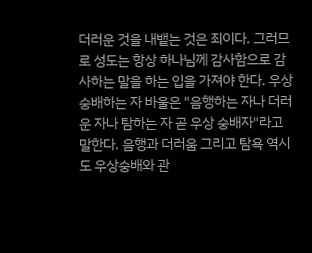더러운 것을 내뱉는 것은 죄이다. 그러므로 성도는 항상 하나님께 감사함으로 감사하는 말을 하는 입을 가져야 한다. 우상숭배하는 자 바울은 "음행하는 자나 더러운 자나 탐하는 자 곧 우상 숭배자"라고 말한다. 음행과 더러움 그리고 탐욕 역시도 우상숭배와 관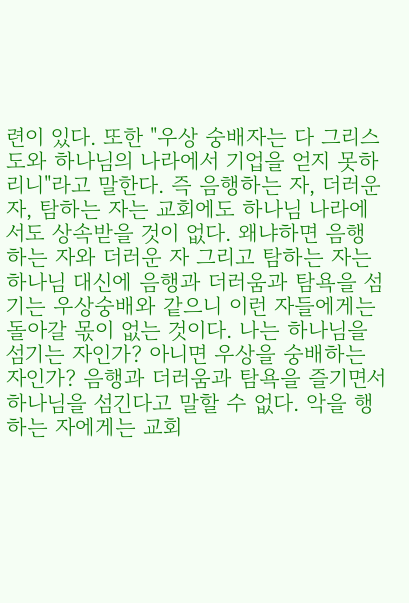련이 있다. 또한 "우상 숭배자는 다 그리스도와 하나님의 나라에서 기업을 얻지 못하리니"라고 말한다. 즉 음행하는 자, 더러운 자, 탐하는 자는 교회에도 하나님 나라에서도 상속받을 것이 없다. 왜냐하면 음행하는 자와 더러운 자 그리고 탐하는 자는 하나님 대신에 음행과 더러움과 탐욕을 섬기는 우상숭배와 같으니 이런 자들에게는 돌아갈 몫이 없는 것이다. 나는 하나님을 섬기는 자인가? 아니면 우상을 숭배하는 자인가? 음행과 더러움과 탐욕을 즐기면서 하나님을 섬긴다고 말할 수 없다. 악을 행하는 자에게는 교회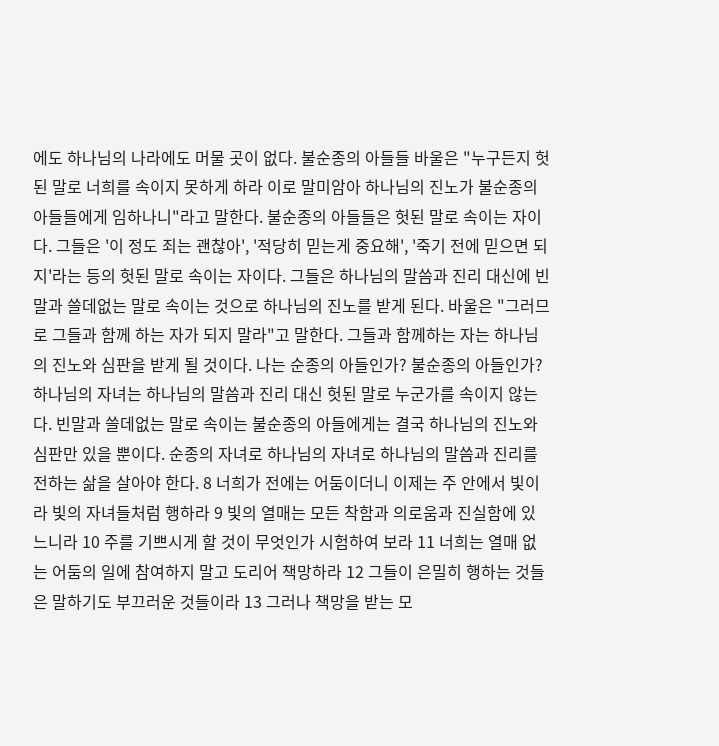에도 하나님의 나라에도 머물 곳이 없다. 불순종의 아들들 바울은 "누구든지 헛된 말로 너희를 속이지 못하게 하라 이로 말미암아 하나님의 진노가 불순종의 아들들에게 임하나니"라고 말한다. 불순종의 아들들은 헛된 말로 속이는 자이다. 그들은 '이 정도 죄는 괜찮아', '적당히 믿는게 중요해', '죽기 전에 믿으면 되지'라는 등의 헛된 말로 속이는 자이다. 그들은 하나님의 말씀과 진리 대신에 빈말과 쓸데없는 말로 속이는 것으로 하나님의 진노를 받게 된다. 바울은 "그러므로 그들과 함께 하는 자가 되지 말라"고 말한다. 그들과 함께하는 자는 하나님의 진노와 심판을 받게 될 것이다. 나는 순종의 아들인가? 불순종의 아들인가? 하나님의 자녀는 하나님의 말씀과 진리 대신 헛된 말로 누군가를 속이지 않는다. 빈말과 쓸데없는 말로 속이는 불순종의 아들에게는 결국 하나님의 진노와 심판만 있을 뿐이다. 순종의 자녀로 하나님의 자녀로 하나님의 말씀과 진리를 전하는 삶을 살아야 한다. 8 너희가 전에는 어둠이더니 이제는 주 안에서 빛이라 빛의 자녀들처럼 행하라 9 빛의 열매는 모든 착함과 의로움과 진실함에 있느니라 10 주를 기쁘시게 할 것이 무엇인가 시험하여 보라 11 너희는 열매 없는 어둠의 일에 참여하지 말고 도리어 책망하라 12 그들이 은밀히 행하는 것들은 말하기도 부끄러운 것들이라 13 그러나 책망을 받는 모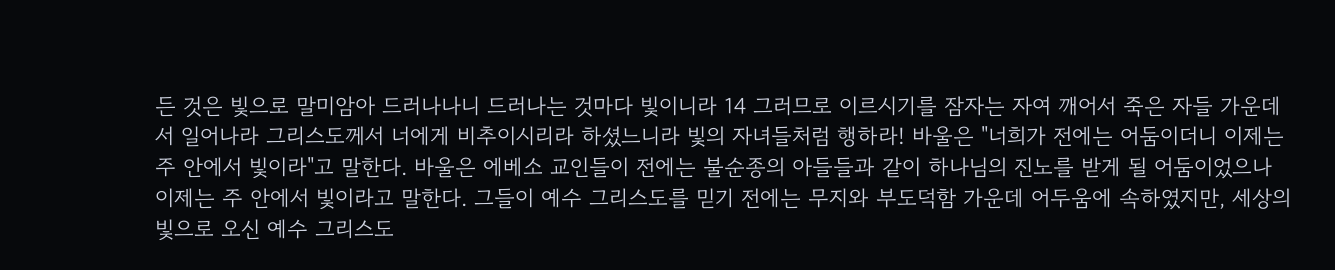든 것은 빛으로 말미암아 드러나나니 드러나는 것마다 빛이니라 14 그러므로 이르시기를 잠자는 자여 깨어서 죽은 자들 가운데서 일어나라 그리스도께서 너에게 비추이시리라 하셨느니라 빛의 자녀들처럼 행하라! 바울은 "너희가 전에는 어둠이더니 이제는 주 안에서 빛이라"고 말한다. 바울은 에베소 교인들이 전에는 불순종의 아들들과 같이 하나님의 진노를 받게 될 어둠이었으나 이제는 주 안에서 빛이라고 말한다. 그들이 예수 그리스도를 믿기 전에는 무지와 부도덕함 가운데 어두움에 속하였지만, 세상의 빛으로 오신 예수 그리스도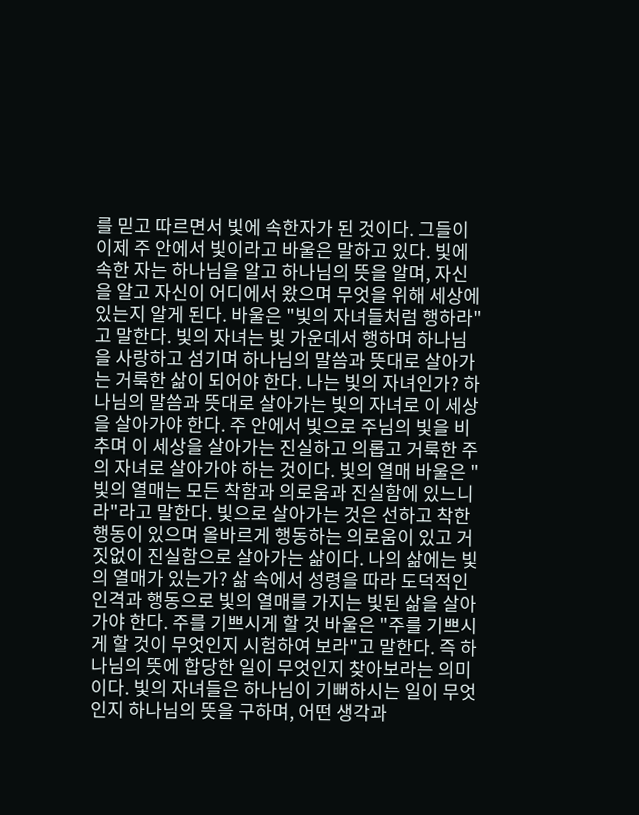를 믿고 따르면서 빛에 속한자가 된 것이다. 그들이 이제 주 안에서 빛이라고 바울은 말하고 있다. 빛에 속한 자는 하나님을 알고 하나님의 뜻을 알며, 자신을 알고 자신이 어디에서 왔으며 무엇을 위해 세상에 있는지 알게 된다. 바울은 "빛의 자녀들처럼 행하라"고 말한다. 빛의 자녀는 빛 가운데서 행하며 하나님을 사랑하고 섬기며 하나님의 말씀과 뜻대로 살아가는 거룩한 삶이 되어야 한다. 나는 빛의 자녀인가? 하나님의 말씀과 뜻대로 살아가는 빛의 자녀로 이 세상을 살아가야 한다. 주 안에서 빛으로 주님의 빛을 비추며 이 세상을 살아가는 진실하고 의롭고 거룩한 주의 자녀로 살아가야 하는 것이다. 빛의 열매 바울은 "빛의 열매는 모든 착함과 의로움과 진실함에 있느니라"라고 말한다. 빛으로 살아가는 것은 선하고 착한 행동이 있으며 올바르게 행동하는 의로움이 있고 거짓없이 진실함으로 살아가는 삶이다. 나의 삶에는 빛의 열매가 있는가? 삶 속에서 성령을 따라 도덕적인 인격과 행동으로 빛의 열매를 가지는 빛된 삶을 살아가야 한다. 주를 기쁘시게 할 것 바울은 "주를 기쁘시게 할 것이 무엇인지 시험하여 보라"고 말한다. 즉 하나님의 뜻에 합당한 일이 무엇인지 찾아보라는 의미이다. 빛의 자녀들은 하나님이 기뻐하시는 일이 무엇인지 하나님의 뜻을 구하며, 어떤 생각과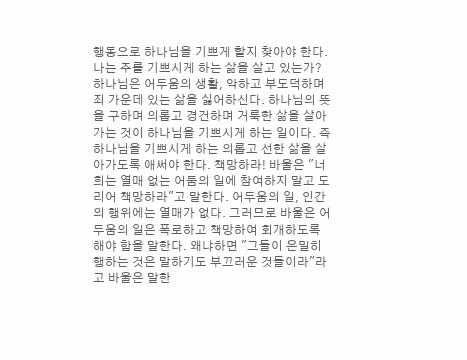행동으로 하나님을 기쁘게 할지 찾아야 한다. 나는 주를 기쁘시게 하는 삶을 살고 있는가? 하나님은 어두움의 생활, 악하고 부도덕하며 죄 가운데 있는 삶을 싫어하신다. 하나님의 뜻을 구하며 의롭고 경건하며 거룩한 삶을 살아가는 것이 하나님을 기쁘시게 하는 일이다. 즉 하나님을 기쁘시게 하는 의롭고 선한 삶을 살아가도록 애써야 한다. 책망하라! 바울은 "너희는 열매 없는 어둠의 일에 참여하지 말고 도리어 책망하라"고 말한다. 어두움의 일, 인간의 행위에는 열매가 없다. 그러므로 바울은 어두움의 일은 폭로하고 책망하여 회개하도록 해야 함을 말한다. 왜냐하면 "그들이 은밀히 행하는 것은 말하기도 부끄러운 것들이라"라고 바울은 말한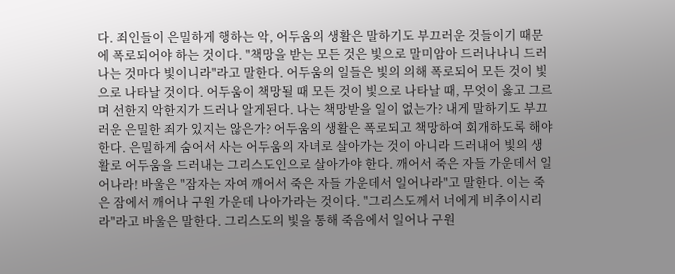다. 죄인들이 은밀하게 행하는 악, 어두움의 생활은 말하기도 부끄러운 것들이기 때문에 폭로되어야 하는 것이다. "책망을 받는 모든 것은 빛으로 말미암아 드러나나니 드러나는 것마다 빛이니라"라고 말한다. 어두움의 일들은 빛의 의해 폭로되어 모든 것이 빛으로 나타날 것이다. 어두움이 책망될 때 모든 것이 빛으로 나타날 때, 무엇이 옳고 그르며 선한지 악한지가 드러나 알게된다. 나는 책망받을 일이 없는가? 내게 말하기도 부끄러운 은밀한 죄가 있지는 않은가? 어두움의 생활은 폭로되고 책망하여 회개하도록 해야한다. 은밀하게 숨어서 사는 어두움의 자녀로 살아가는 것이 아니라 드러내어 빛의 생활로 어두움을 드러내는 그리스도인으로 살아가야 한다. 깨어서 죽은 자들 가운데서 일어나라! 바울은 "잠자는 자여 깨어서 죽은 자들 가운데서 일어나라"고 말한다. 이는 죽은 잠에서 깨어나 구원 가운데 나아가라는 것이다. "그리스도께서 너에게 비추이시리라"라고 바울은 말한다. 그리스도의 빛을 통해 죽음에서 일어나 구원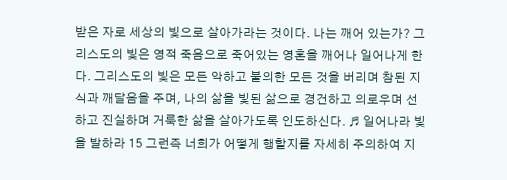받은 자로 세상의 빛으로 살아가라는 것이다. 나는 깨어 있는가? 그리스도의 빛은 영적 죽음으로 죽어있는 영혼을 깨어나 일어나게 한다. 그리스도의 빛은 모든 악하고 불의한 모든 것을 버리며 참된 지식과 깨달음을 주며, 나의 삶을 빛된 삶으로 경건하고 의로우며 선하고 진실하며 거룩한 삶을 살아가도록 인도하신다. ♬ 일어나라 빛을 발하라 15 그런즉 너희가 어떻게 행할지를 자세히 주의하여 지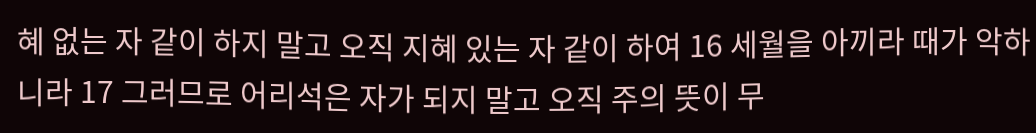혜 없는 자 같이 하지 말고 오직 지혜 있는 자 같이 하여 16 세월을 아끼라 때가 악하니라 17 그러므로 어리석은 자가 되지 말고 오직 주의 뜻이 무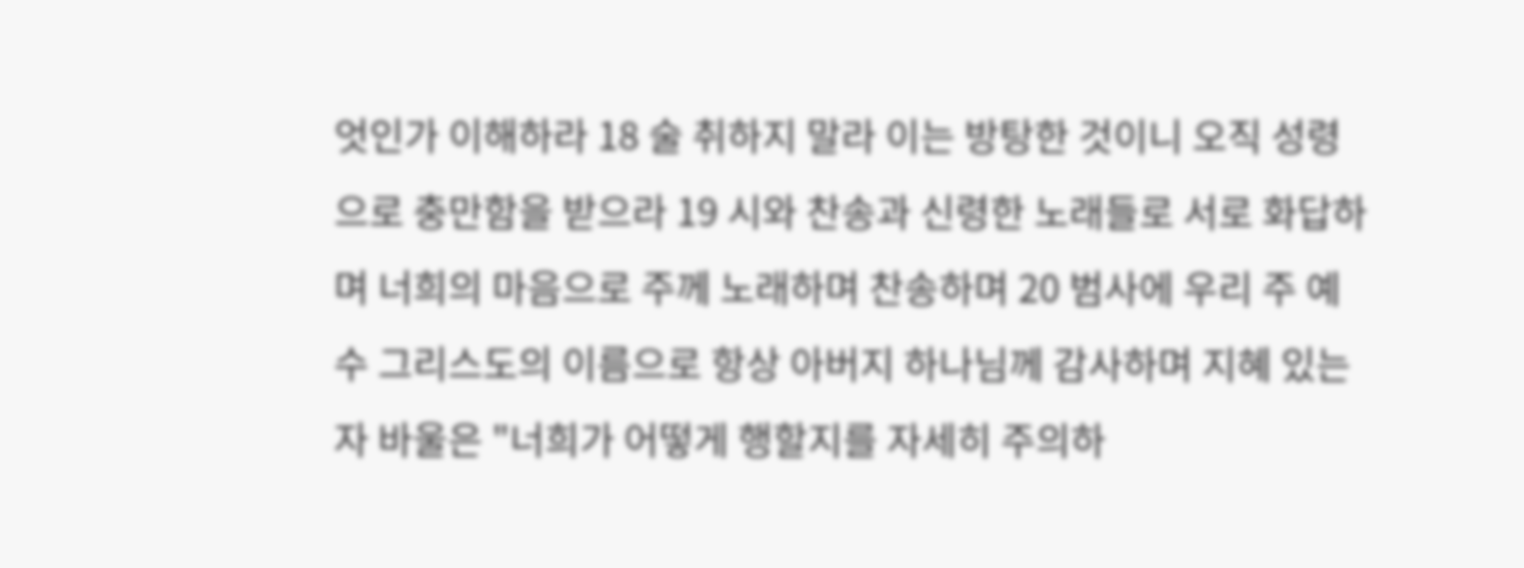엇인가 이해하라 18 술 취하지 말라 이는 방탕한 것이니 오직 성령으로 충만함을 받으라 19 시와 찬송과 신령한 노래들로 서로 화답하며 너희의 마음으로 주께 노래하며 찬송하며 20 범사에 우리 주 예수 그리스도의 이름으로 항상 아버지 하나님께 감사하며 지혜 있는 자 바울은 "너희가 어떻게 행할지를 자세히 주의하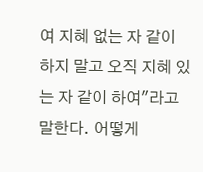여 지혜 없는 자 같이 하지 말고 오직 지혜 있는 자 같이 하여"라고 말한다. 어떻게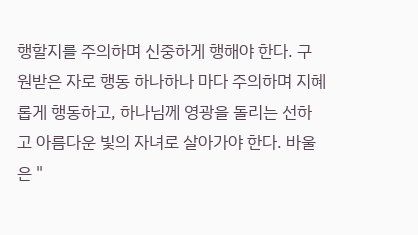행할지를 주의하며 신중하게 행해야 한다. 구원받은 자로 행동 하나하나 마다 주의하며 지혜롭게 행동하고, 하나님께 영광을 돌리는 선하고 아름다운 빛의 자녀로 살아가야 한다. 바울은 "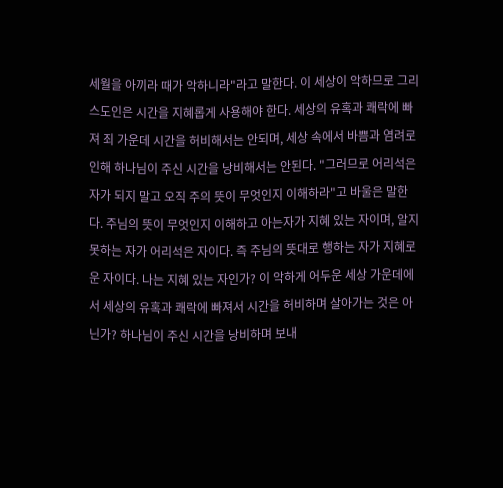세월을 아끼라 때가 악하니라"라고 말한다. 이 세상이 악하므로 그리스도인은 시간을 지혜롭게 사용해야 한다. 세상의 유혹과 쾌락에 빠져 죄 가운데 시간을 허비해서는 안되며, 세상 속에서 바쁨과 염려로 인해 하나님이 주신 시간을 낭비해서는 안된다. "그러므로 어리석은 자가 되지 말고 오직 주의 뜻이 무엇인지 이해하라"고 바울은 말한다. 주님의 뜻이 무엇인지 이해하고 아는자가 지혜 있는 자이며, 알지 못하는 자가 어리석은 자이다. 즉 주님의 뜻대로 행하는 자가 지혜로운 자이다. 나는 지혜 있는 자인가? 이 악하게 어두운 세상 가운데에서 세상의 유혹과 쾌락에 빠져서 시간을 허비하며 살아가는 것은 아닌가? 하나님이 주신 시간을 낭비하며 보내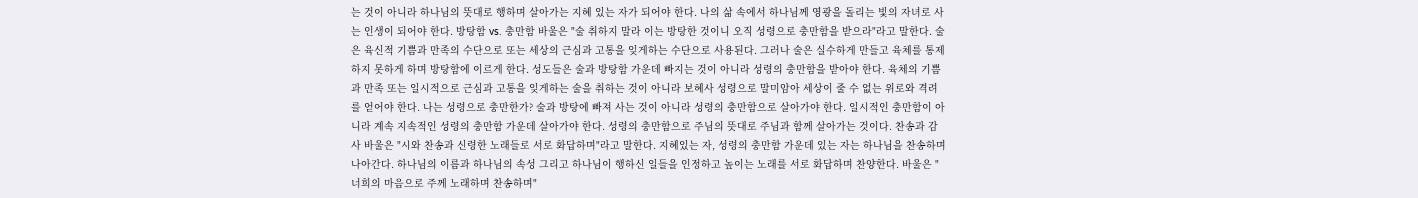는 것이 아니라 하나님의 뜻대로 행하며 살아가는 지혜 있는 자가 되어야 한다. 나의 삶 속에서 하나님께 영광을 돌리는 빛의 자녀로 사는 인생이 되어야 한다. 방탕함 vs. 충만함 바울은 "술 취하지 말라 이는 방탕한 것이니 오직 성령으로 충만함을 받으라"라고 말한다. 술은 육신적 기쁨과 만족의 수단으로 또는 세상의 근심과 고통을 잊게하는 수단으로 사용된다. 그러나 술은 실수하게 만들고 육체를 통제하지 못하게 하며 방탕함에 이르게 한다. 성도들은 술과 방탕함 가운데 빠지는 것이 아니라 성령의 충만함을 받아야 한다. 육체의 기쁨과 만족 또는 일시적으로 근심과 고통을 잊게하는 술을 취하는 것이 아니라 보혜사 성령으로 말미암아 세상이 줄 수 없는 위로와 격려를 얻어야 한다. 나는 성령으로 충만한가? 술과 방탕에 빠져 사는 것이 아니라 성령의 충만함으로 살아가야 한다. 일시적인 충만함이 아니라 계속 지속적인 성령의 충만함 가운데 살아가야 한다. 성령의 충만함으로 주님의 뜻대로 주님과 함께 살아가는 것이다. 찬송과 감사 바울은 "시와 찬송과 신령한 노래들로 서로 화답하며"라고 말한다. 지혜있는 자, 성령의 충만함 가운데 있는 자는 하나님을 찬송하며 나아간다. 하나님의 이름과 하나님의 속성 그리고 하나님이 행하신 일들을 인정하고 높이는 노래를 서로 화답하며 찬양한다. 바울은 "너희의 마음으로 주께 노래하며 찬송하며"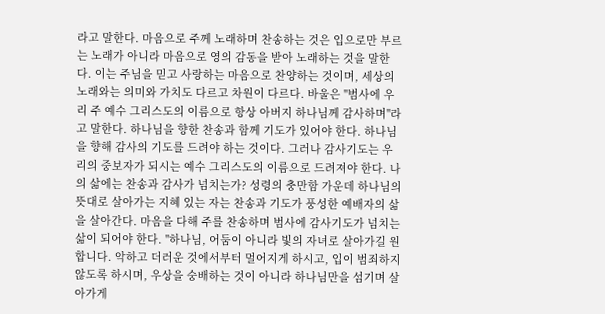라고 말한다. 마음으로 주께 노래하며 찬송하는 것은 입으로만 부르는 노래가 아니라 마음으로 영의 감동을 받아 노래하는 것을 말한다. 이는 주님을 믿고 사랑하는 마음으로 찬양하는 것이며, 세상의 노래와는 의미와 가치도 다르고 차원이 다르다. 바울은 "범사에 우리 주 예수 그리스도의 이름으로 항상 아버지 하나님께 감사하며"라고 말한다. 하나님을 향한 찬송과 함께 기도가 있어야 한다. 하나님을 향해 감사의 기도를 드려야 하는 것이다. 그러나 감사기도는 우리의 중보자가 되시는 예수 그리스도의 이름으로 드려져야 한다. 나의 삶에는 찬송과 감사가 넘치는가? 성령의 충만함 가운데 하나님의 뜻대로 살아가는 지혜 있는 자는 찬송과 기도가 풍성한 예배자의 삶을 살아간다. 마음을 다해 주를 찬송하며 범사에 감사기도가 넘치는 삶이 되어야 한다. "하나님, 어둠이 아니라 빛의 자녀로 살아가길 원합니다. 악하고 더러운 것에서부터 멀어지게 하시고, 입이 범죄하지 않도록 하시며, 우상을 숭배하는 것이 아니라 하나님만을 섬기며 살아가게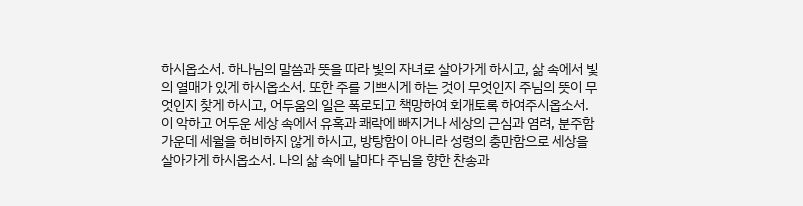하시옵소서. 하나님의 말씀과 뜻을 따라 빛의 자녀로 살아가게 하시고, 삶 속에서 빛의 열매가 있게 하시옵소서. 또한 주를 기쁘시게 하는 것이 무엇인지 주님의 뜻이 무엇인지 찾게 하시고, 어두움의 일은 폭로되고 책망하여 회개토록 하여주시옵소서. 이 악하고 어두운 세상 속에서 유혹과 쾌락에 빠지거나 세상의 근심과 염려, 분주함 가운데 세월을 허비하지 않게 하시고, 방탕함이 아니라 성령의 충만함으로 세상을 살아가게 하시옵소서. 나의 삶 속에 날마다 주님을 향한 찬송과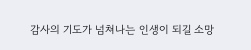감사의 기도가 넘쳐나는 인생이 되길 소망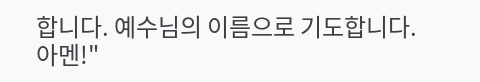합니다. 예수님의 이름으로 기도합니다. 아멘!"